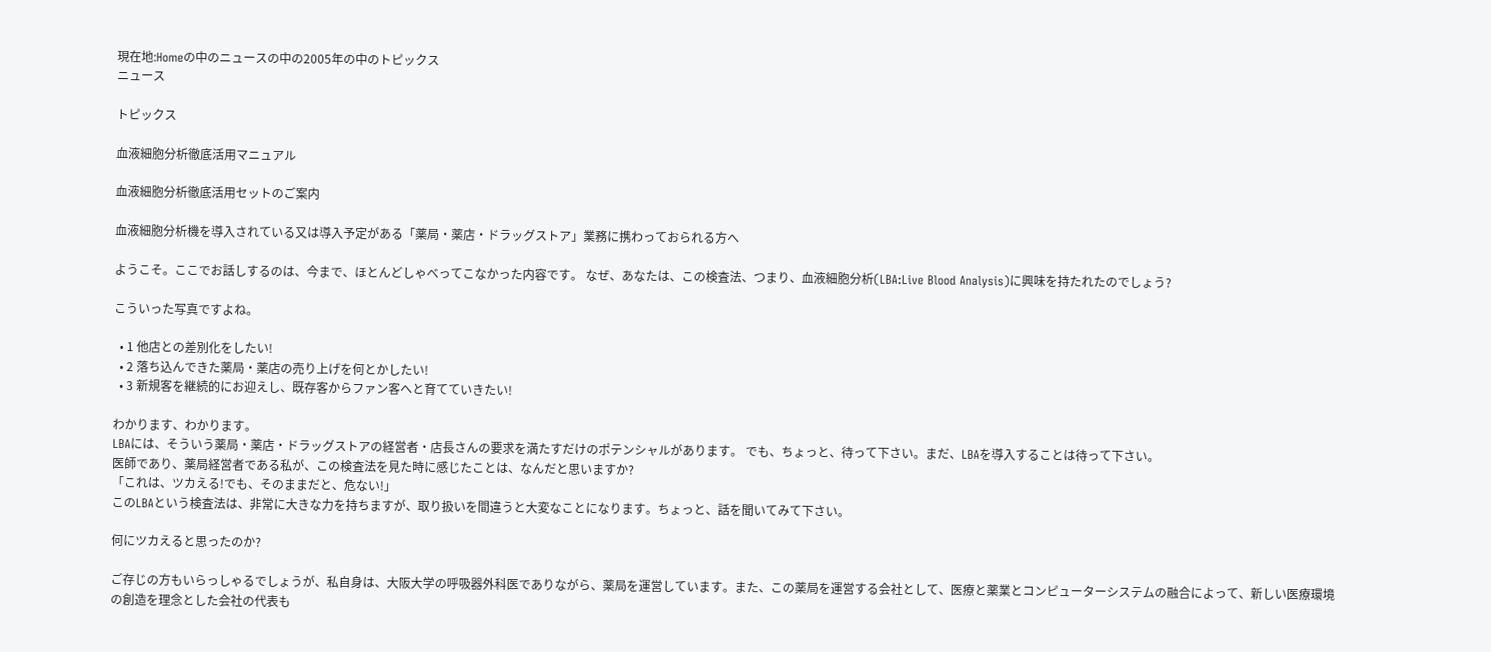現在地:Homeの中のニュースの中の2005年の中のトピックス
ニュース

トピックス

血液細胞分析徹底活用マニュアル

血液細胞分析徹底活用セットのご案内

血液細胞分析機を導入されている又は導入予定がある「薬局・薬店・ドラッグストア」業務に携わっておられる方へ

ようこそ。ここでお話しするのは、今まで、ほとんどしゃべってこなかった内容です。 なぜ、あなたは、この検査法、つまり、血液細胞分析(LBA:Live Blood Analysis)に興味を持たれたのでしょう?

こういった写真ですよね。

  • 1 他店との差別化をしたい!
  • 2 落ち込んできた薬局・薬店の売り上げを何とかしたい!
  • 3 新規客を継続的にお迎えし、既存客からファン客へと育てていきたい!

わかります、わかります。
LBAには、そういう薬局・薬店・ドラッグストアの経営者・店長さんの要求を満たすだけのポテンシャルがあります。 でも、ちょっと、待って下さい。まだ、LBAを導入することは待って下さい。
医師であり、薬局経営者である私が、この検査法を見た時に感じたことは、なんだと思いますか?
「これは、ツカえる!でも、そのままだと、危ない!」
このLBAという検査法は、非常に大きな力を持ちますが、取り扱いを間違うと大変なことになります。ちょっと、話を聞いてみて下さい。

何にツカえると思ったのか?

ご存じの方もいらっしゃるでしょうが、私自身は、大阪大学の呼吸器外科医でありながら、薬局を運営しています。また、この薬局を運営する会社として、医療と薬業とコンピューターシステムの融合によって、新しい医療環境の創造を理念とした会社の代表も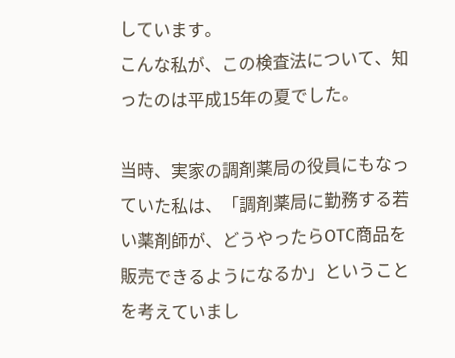しています。
こんな私が、この検査法について、知ったのは平成15年の夏でした。

当時、実家の調剤薬局の役員にもなっていた私は、「調剤薬局に勤務する若い薬剤師が、どうやったらOTC商品を販売できるようになるか」ということを考えていまし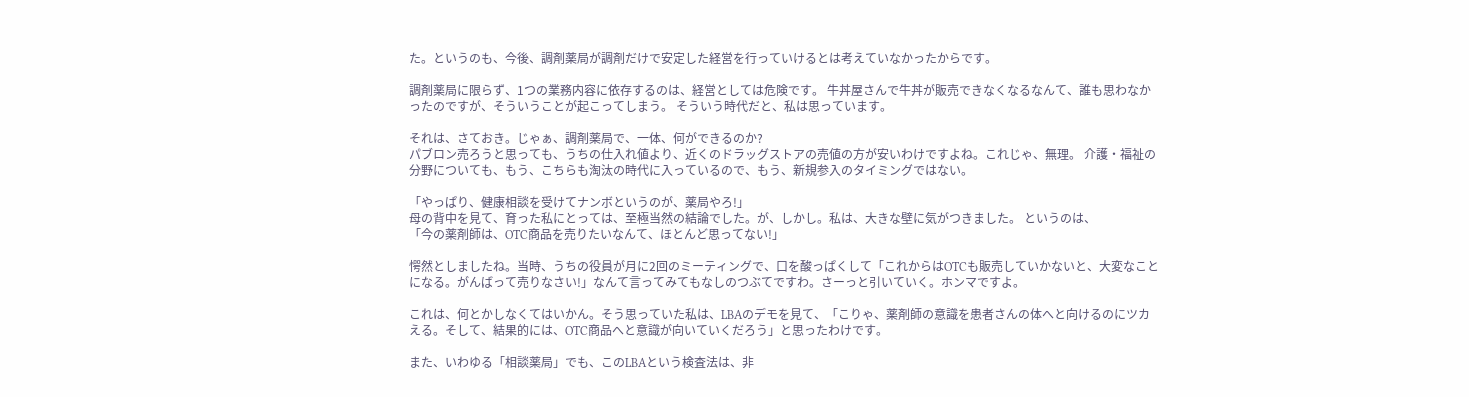た。というのも、今後、調剤薬局が調剤だけで安定した経営を行っていけるとは考えていなかったからです。

調剤薬局に限らず、1つの業務内容に依存するのは、経営としては危険です。 牛丼屋さんで牛丼が販売できなくなるなんて、誰も思わなかったのですが、そういうことが起こってしまう。 そういう時代だと、私は思っています。

それは、さておき。じゃぁ、調剤薬局で、一体、何ができるのか?
パブロン売ろうと思っても、うちの仕入れ値より、近くのドラッグストアの売値の方が安いわけですよね。これじゃ、無理。 介護・福祉の分野についても、もう、こちらも淘汰の時代に入っているので、もう、新規参入のタイミングではない。

「やっぱり、健康相談を受けてナンボというのが、薬局やろ!」
母の背中を見て、育った私にとっては、至極当然の結論でした。が、しかし。私は、大きな壁に気がつきました。 というのは、
「今の薬剤師は、OTC商品を売りたいなんて、ほとんど思ってない!」

愕然としましたね。当時、うちの役員が月に2回のミーティングで、口を酸っぱくして「これからはOTCも販売していかないと、大変なことになる。がんばって売りなさい!」なんて言ってみてもなしのつぶてですわ。さーっと引いていく。ホンマですよ。

これは、何とかしなくてはいかん。そう思っていた私は、LBAのデモを見て、「こりゃ、薬剤師の意識を患者さんの体へと向けるのにツカえる。そして、結果的には、OTC商品へと意識が向いていくだろう」と思ったわけです。

また、いわゆる「相談薬局」でも、このLBAという検査法は、非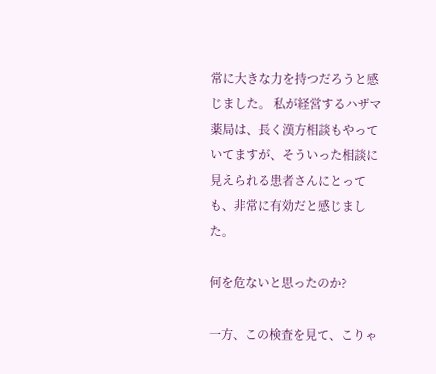常に大きな力を持つだろうと感じました。 私が経営するハザマ薬局は、長く漢方相談もやっていてますが、そういった相談に見えられる患者さんにとっても、非常に有効だと感じました。

何を危ないと思ったのか?

一方、この検査を見て、こりゃ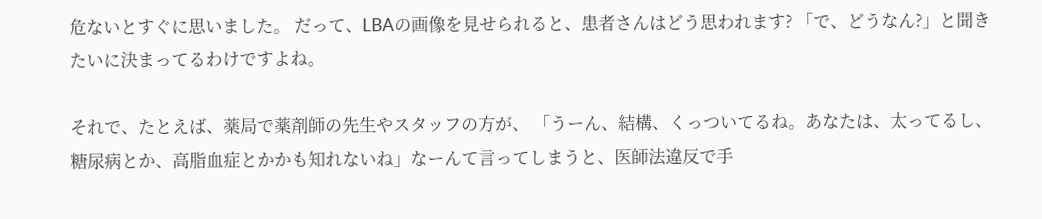危ないとすぐに思いました。 だって、LBAの画像を見せられると、患者さんはどう思われます? 「で、どうなん?」と聞きたいに決まってるわけですよね。

それで、たとえば、薬局で薬剤師の先生やスタッフの方が、 「うーん、結構、くっついてるね。あなたは、太ってるし、糖尿病とか、高脂血症とかかも知れないね」なーんて言ってしまうと、医師法違反で手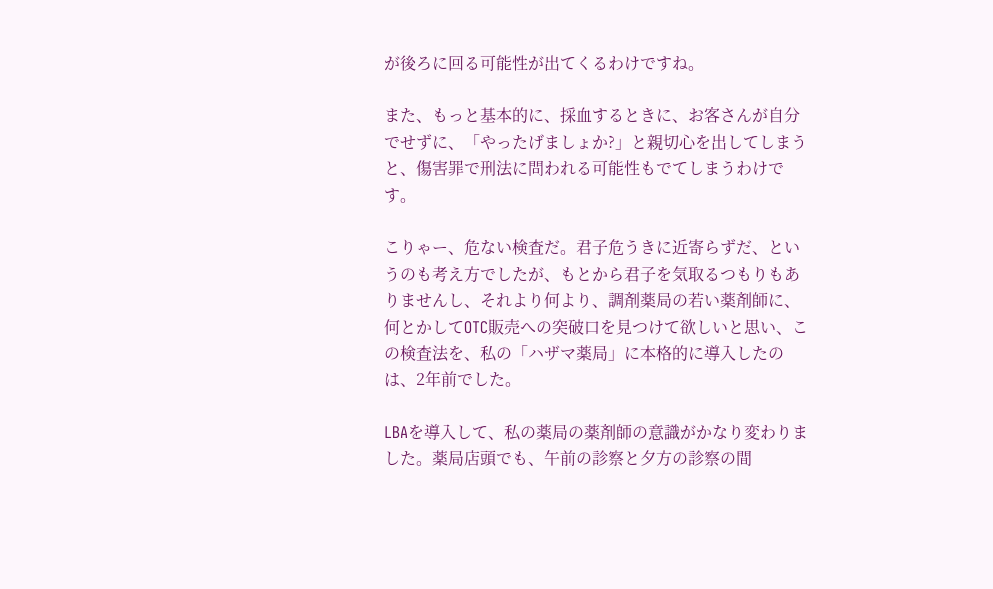が後ろに回る可能性が出てくるわけですね。

また、もっと基本的に、採血するときに、お客さんが自分でせずに、「やったげましょか?」と親切心を出してしまうと、傷害罪で刑法に問われる可能性もでてしまうわけです。

こりゃー、危ない検査だ。君子危うきに近寄らずだ、というのも考え方でしたが、もとから君子を気取るつもりもありませんし、それより何より、調剤薬局の若い薬剤師に、何とかしてOTC販売への突破口を見つけて欲しいと思い、この検査法を、私の「ハザマ薬局」に本格的に導入したのは、2年前でした。

LBAを導入して、私の薬局の薬剤師の意識がかなり変わりました。薬局店頭でも、午前の診察と夕方の診察の間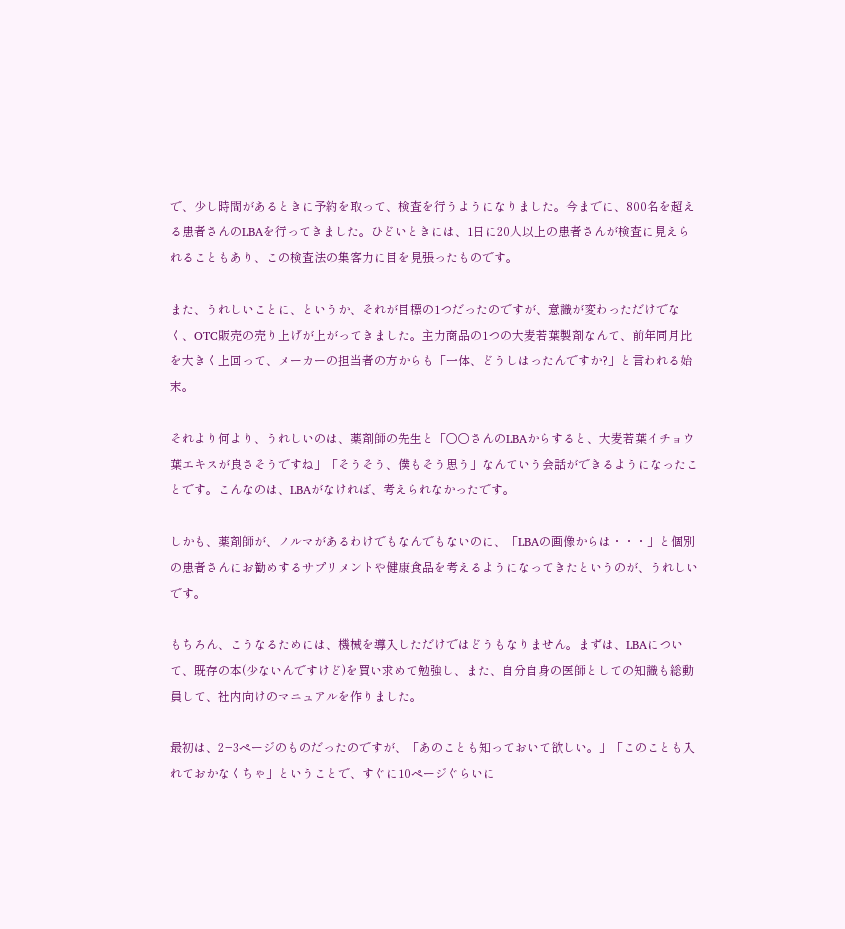で、少し時間があるときに予約を取って、検査を行うようになりました。今までに、800名を超える患者さんのLBAを行ってきました。ひどいときには、1日に20人以上の患者さんが検査に見えられることもあり、この検査法の集客力に目を見張ったものです。

また、うれしいことに、というか、それが目標の1つだったのですが、意識が変わっただけでなく、OTC販売の売り上げが上がってきました。主力商品の1つの大麦若葉製剤なんて、前年同月比を大きく上回って、メーカーの担当者の方からも「一体、どうしはったんですか?」と言われる始末。

それより何より、うれしいのは、薬剤師の先生と「○○さんのLBAからすると、大麦若葉イチョウ葉エキスが良さそうですね」「そうそう、僕もそう思う」なんていう会話ができるようになったことです。こんなのは、LBAがなければ、考えられなかったです。

しかも、薬剤師が、ノルマがあるわけでもなんでもないのに、「LBAの画像からは・・・」と個別の患者さんにお勧めするサプリメントや健康食品を考えるようになってきたというのが、うれしいです。

もちろん、こうなるためには、機械を導入しただけではどうもなりません。まずは、LBAについて、既存の本(少ないんですけど)を買い求めて勉強し、また、自分自身の医師としての知識も総動員して、社内向けのマニュアルを作りました。

最初は、2−3ページのものだったのですが、「あのことも知っておいて欲しい。」「このことも入れておかなくちゃ」ということで、すぐに10ページぐらいに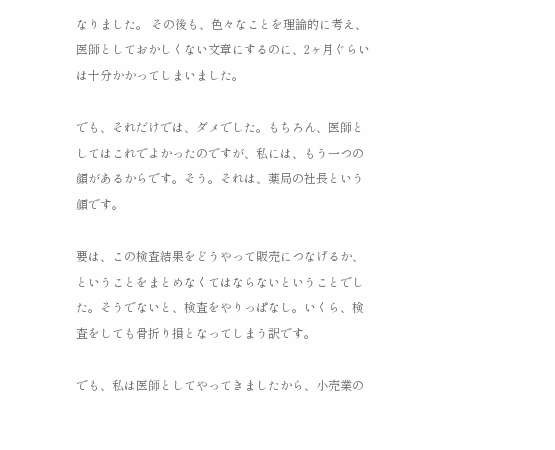なりました。 その後も、色々なことを理論的に考え、医師としておかしくない文章にするのに、2ヶ月ぐらいは十分かかってしまいました。

でも、それだけでは、ダメでした。もちろん、医師としてはこれでよかったのですが、私には、もう一つの顔があるからです。そう。それは、薬局の社長という顔です。

要は、この検査結果をどうやって販売につなげるか、ということをまとめなくてはならないということでした。そうでないと、検査をやりっぱなし。いくら、検査をしても骨折り損となってしまう訳です。

でも、私は医師としてやってきましたから、小売業の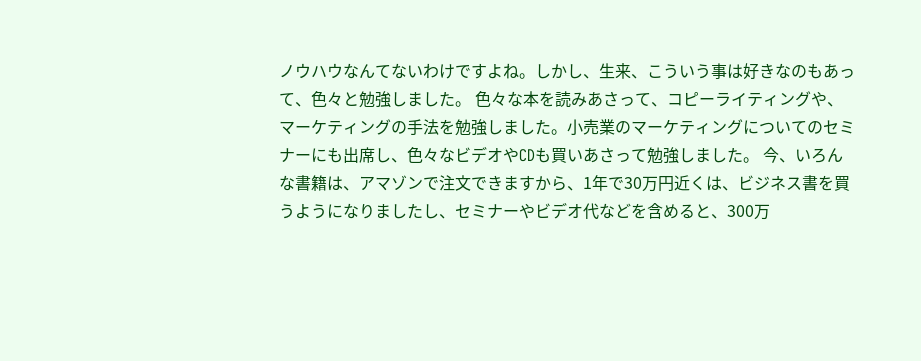ノウハウなんてないわけですよね。しかし、生来、こういう事は好きなのもあって、色々と勉強しました。 色々な本を読みあさって、コピーライティングや、マーケティングの手法を勉強しました。小売業のマーケティングについてのセミナーにも出席し、色々なビデオやCDも買いあさって勉強しました。 今、いろんな書籍は、アマゾンで注文できますから、1年で30万円近くは、ビジネス書を買うようになりましたし、セミナーやビデオ代などを含めると、300万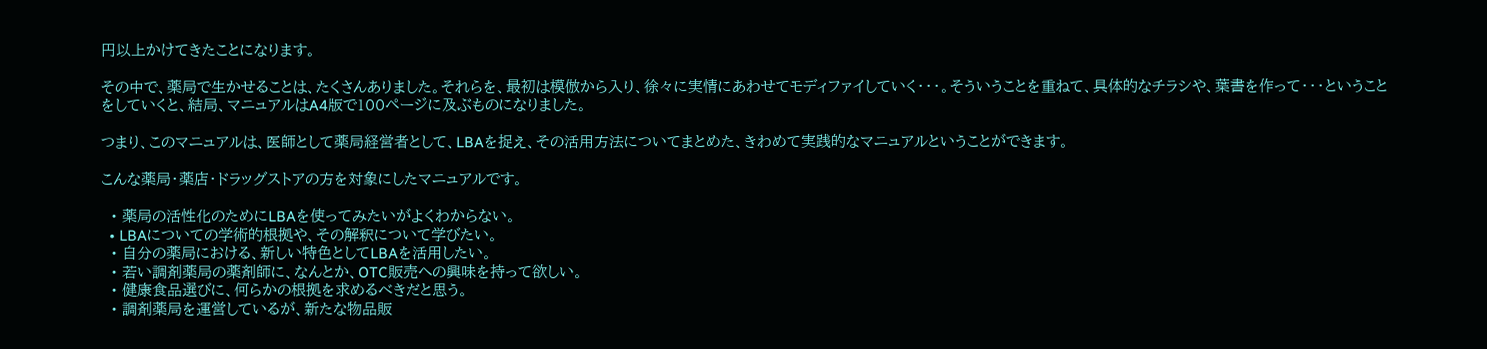円以上かけてきたことになります。

その中で、薬局で生かせることは、たくさんありました。それらを、最初は模倣から入り、徐々に実情にあわせてモディファイしていく・・・。そういうことを重ねて、具体的なチラシや、葉書を作って・・・ということをしていくと、結局、マニュアルはA4版で100ページに及ぶものになりました。

つまり、このマニュアルは、医師として薬局経営者として、LBAを捉え、その活用方法についてまとめた、きわめて実践的なマニュアルということができます。

こんな薬局・薬店・ドラッグストアの方を対象にしたマニュアルです。

  • 薬局の活性化のためにLBAを使ってみたいがよくわからない。
  • LBAについての学術的根拠や、その解釈について学びたい。
  • 自分の薬局における、新しい特色としてLBAを活用したい。
  • 若い調剤薬局の薬剤師に、なんとか、OTC販売への興味を持って欲しい。
  • 健康食品選びに、何らかの根拠を求めるべきだと思う。
  • 調剤薬局を運営しているが、新たな物品販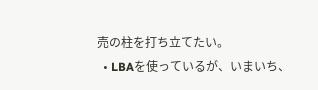売の柱を打ち立てたい。
  • LBAを使っているが、いまいち、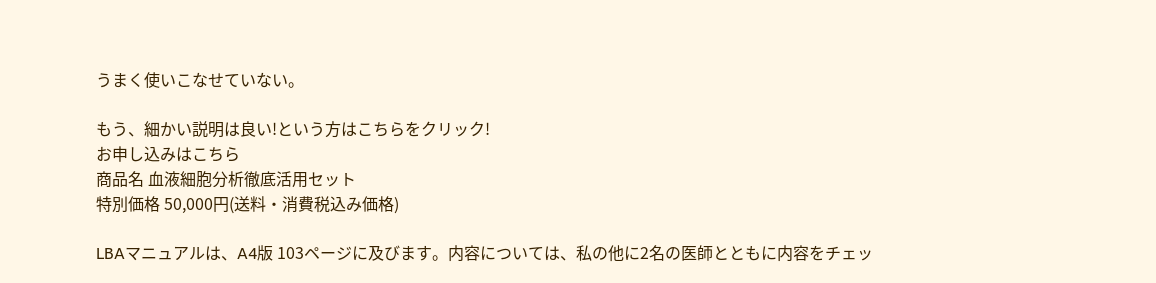うまく使いこなせていない。

もう、細かい説明は良い!という方はこちらをクリック!
お申し込みはこちら
商品名 血液細胞分析徹底活用セット
特別価格 50,000円(送料・消費税込み価格)

LBAマニュアルは、A4版 103ページに及びます。内容については、私の他に2名の医師とともに内容をチェッ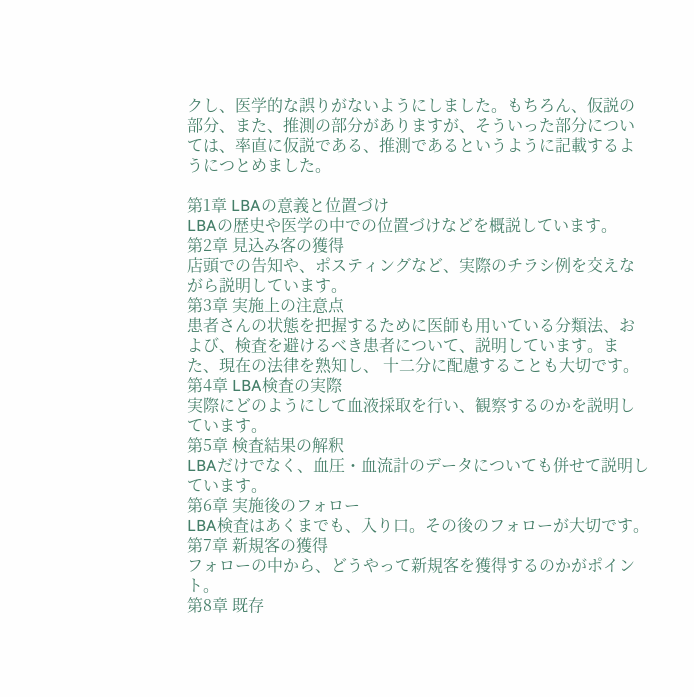クし、医学的な誤りがないようにしました。もちろん、仮説の部分、また、推測の部分がありますが、そういった部分については、率直に仮説である、推測であるというように記載するようにつとめました。

第1章 LBAの意義と位置づけ
LBAの歴史や医学の中での位置づけなどを概説しています。
第2章 見込み客の獲得
店頭での告知や、ポスティングなど、実際のチラシ例を交えながら説明しています。
第3章 実施上の注意点
患者さんの状態を把握するために医師も用いている分類法、および、検査を避けるべき患者について、説明しています。また、現在の法律を熟知し、 十二分に配慮することも大切です。
第4章 LBA検査の実際
実際にどのようにして血液採取を行い、観察するのかを説明しています。
第5章 検査結果の解釈
LBAだけでなく、血圧・血流計のデータについても併せて説明しています。
第6章 実施後のフォロー
LBA検査はあくまでも、入り口。その後のフォローが大切です。
第7章 新規客の獲得
フォローの中から、どうやって新規客を獲得するのかがポイント。
第8章 既存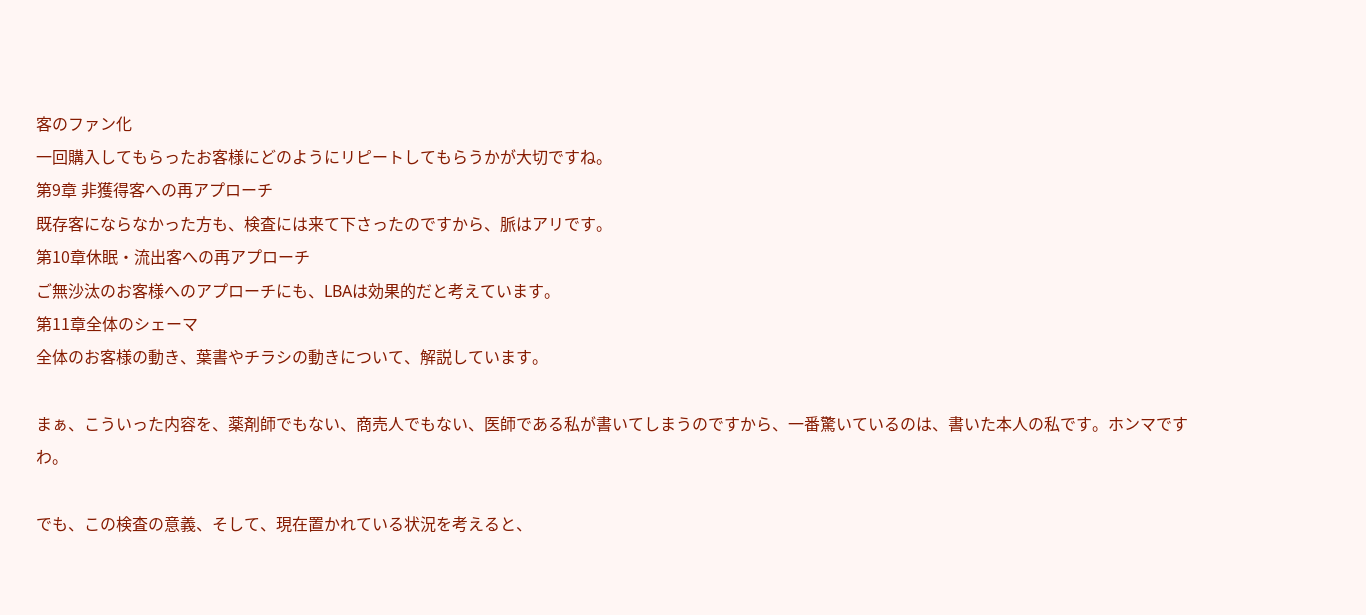客のファン化
一回購入してもらったお客様にどのようにリピートしてもらうかが大切ですね。
第9章 非獲得客への再アプローチ
既存客にならなかった方も、検査には来て下さったのですから、脈はアリです。
第10章休眠・流出客への再アプローチ
ご無沙汰のお客様へのアプローチにも、LBAは効果的だと考えています。
第11章全体のシェーマ
全体のお客様の動き、葉書やチラシの動きについて、解説しています。

まぁ、こういった内容を、薬剤師でもない、商売人でもない、医師である私が書いてしまうのですから、一番驚いているのは、書いた本人の私です。ホンマですわ。

でも、この検査の意義、そして、現在置かれている状況を考えると、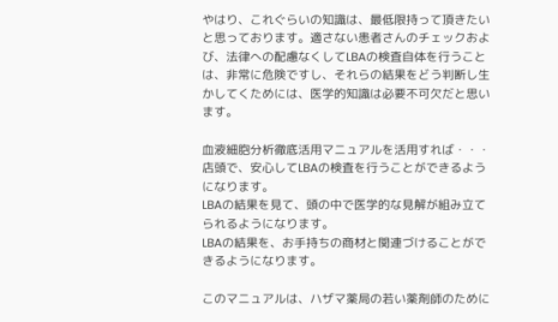やはり、これぐらいの知識は、最低限持って頂きたいと思っております。適さない患者さんのチェックおよび、法律への配慮なくしてLBAの検査自体を行うことは、非常に危険ですし、それらの結果をどう判断し生かしてくためには、医学的知識は必要不可欠だと思います。

血液細胞分析徹底活用マニュアルを活用すれば・・・
店頭で、安心してLBAの検査を行うことができるようになります。
LBAの結果を見て、頭の中で医学的な見解が組み立てられるようになります。
LBAの結果を、お手持ちの商材と関連づけることができるようになります。

このマニュアルは、ハザマ薬局の若い薬剤師のために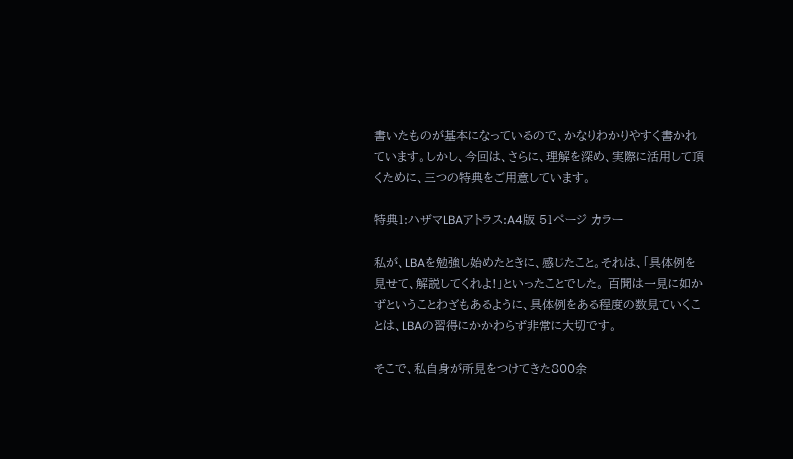書いたものが基本になっているので、かなりわかりやすく書かれています。しかし、今回は、さらに、理解を深め、実際に活用して頂くために、三つの特典をご用意しています。

特典1:ハザマLBAアトラス:A4版 51ページ カラー

私が、LBAを勉強し始めたときに、感じたこと。それは、「具体例を見せて、解説してくれよ!」といったことでした。 百聞は一見に如かずということわざもあるように、具体例をある程度の数見ていくことは、LBAの習得にかかわらず非常に大切です。

そこで、私自身が所見をつけてきた800余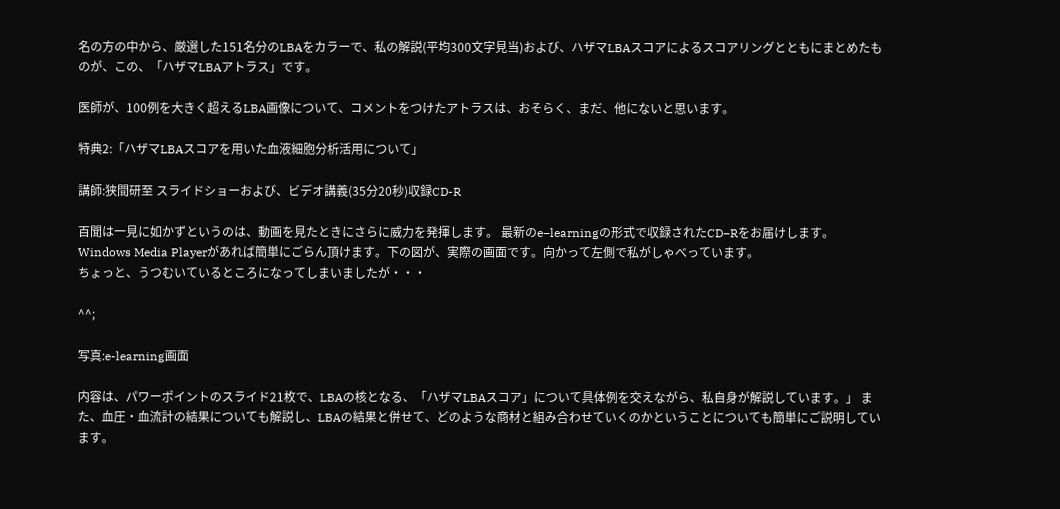名の方の中から、厳選した151名分のLBAをカラーで、私の解説(平均300文字見当)および、ハザマLBAスコアによるスコアリングとともにまとめたものが、この、「ハザマLBAアトラス」です。

医師が、100例を大きく超えるLBA画像について、コメントをつけたアトラスは、おそらく、まだ、他にないと思います。

特典2:「ハザマLBAスコアを用いた血液細胞分析活用について」

講師:狭間研至 スライドショーおよび、ビデオ講義(35分20秒)収録CD-R

百聞は一見に如かずというのは、動画を見たときにさらに威力を発揮します。 最新のe−learningの形式で収録されたCD−Rをお届けします。Windows Media Playerがあれば簡単にごらん頂けます。下の図が、実際の画面です。向かって左側で私がしゃべっています。
ちょっと、うつむいているところになってしまいましたが・・・

^^;

写真:e-learning画面

内容は、パワーポイントのスライド21枚で、LBAの核となる、「ハザマLBAスコア」について具体例を交えながら、私自身が解説しています。」 また、血圧・血流計の結果についても解説し、LBAの結果と併せて、どのような商材と組み合わせていくのかということについても簡単にご説明しています。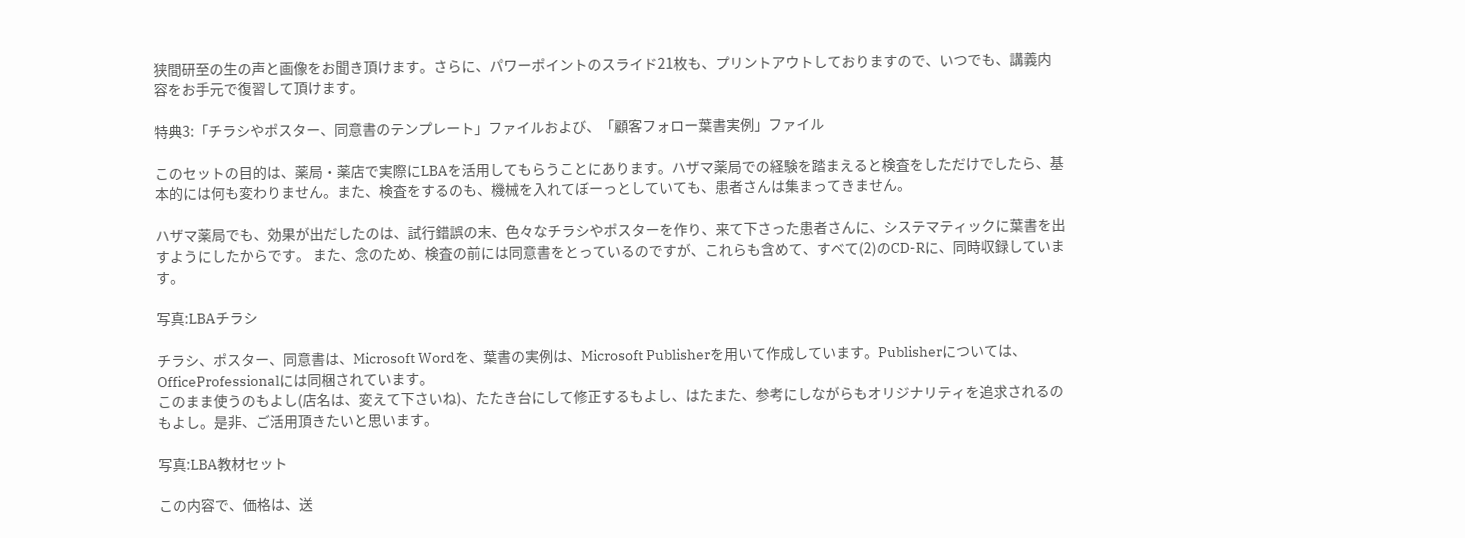狭間研至の生の声と画像をお聞き頂けます。さらに、パワーポイントのスライド21枚も、プリントアウトしておりますので、いつでも、講義内容をお手元で復習して頂けます。

特典3:「チラシやポスター、同意書のテンプレート」ファイルおよび、「顧客フォロー葉書実例」ファイル

このセットの目的は、薬局・薬店で実際にLBAを活用してもらうことにあります。ハザマ薬局での経験を踏まえると検査をしただけでしたら、基本的には何も変わりません。また、検査をするのも、機械を入れてぼーっとしていても、患者さんは集まってきません。

ハザマ薬局でも、効果が出だしたのは、試行錯誤の末、色々なチラシやポスターを作り、来て下さった患者さんに、システマティックに葉書を出すようにしたからです。 また、念のため、検査の前には同意書をとっているのですが、これらも含めて、すべて(2)のCD-Rに、同時収録しています。

写真:LBAチラシ

チラシ、ポスター、同意書は、Microsoft Wordを、葉書の実例は、Microsoft Publisherを用いて作成しています。Publisherについては、OfficeProfessionalには同梱されています。
このまま使うのもよし(店名は、変えて下さいね)、たたき台にして修正するもよし、はたまた、参考にしながらもオリジナリティを追求されるのもよし。是非、ご活用頂きたいと思います。

写真:LBA教材セット

この内容で、価格は、送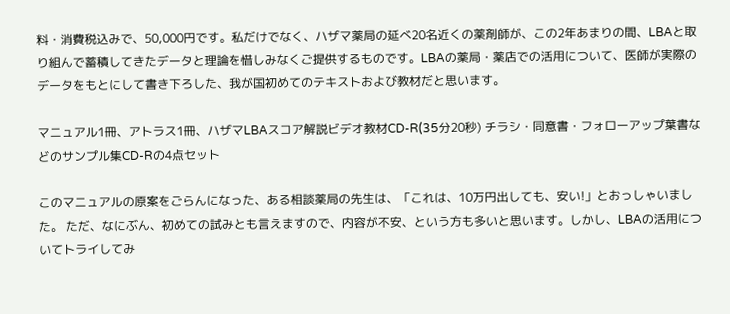料・消費税込みで、50,000円です。私だけでなく、ハザマ薬局の延べ20名近くの薬剤師が、この2年あまりの間、LBAと取り組んで蓄積してきたデータと理論を惜しみなくご提供するものです。LBAの薬局・薬店での活用について、医師が実際のデータをもとにして書き下ろした、我が国初めてのテキストおよび教材だと思います。

マニュアル1冊、アトラス1冊、ハザマLBAスコア解説ビデオ教材CD-R(35分20秒) チラシ・同意書・フォローアップ葉書などのサンプル集CD-Rの4点セット

このマニュアルの原案をごらんになった、ある相談薬局の先生は、「これは、10万円出しても、安い!」とおっしゃいました。 ただ、なにぶん、初めての試みとも言えますので、内容が不安、という方も多いと思います。しかし、LBAの活用についてトライしてみ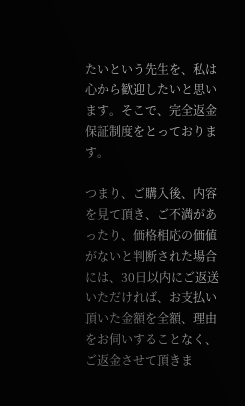たいという先生を、私は心から歓迎したいと思います。そこで、完全返金保証制度をとっております。

つまり、ご購入後、内容を見て頂き、ご不満があったり、価格相応の価値がないと判断された場合には、30日以内にご返送いただければ、お支払い頂いた金額を全額、理由をお伺いすることなく、ご返金させて頂きま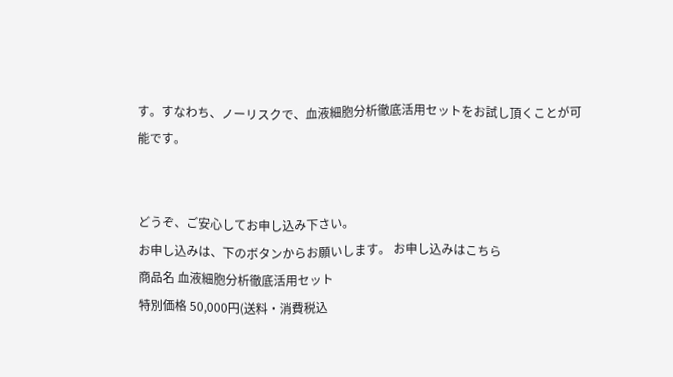す。すなわち、ノーリスクで、血液細胞分析徹底活用セットをお試し頂くことが可能です。


どうぞ、ご安心してお申し込み下さい。
お申し込みは、下のボタンからお願いします。 お申し込みはこちら
商品名 血液細胞分析徹底活用セット
特別価格 50,000円(送料・消費税込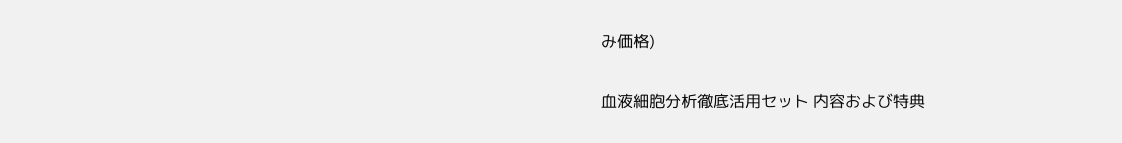み価格)

血液細胞分析徹底活用セット 内容および特典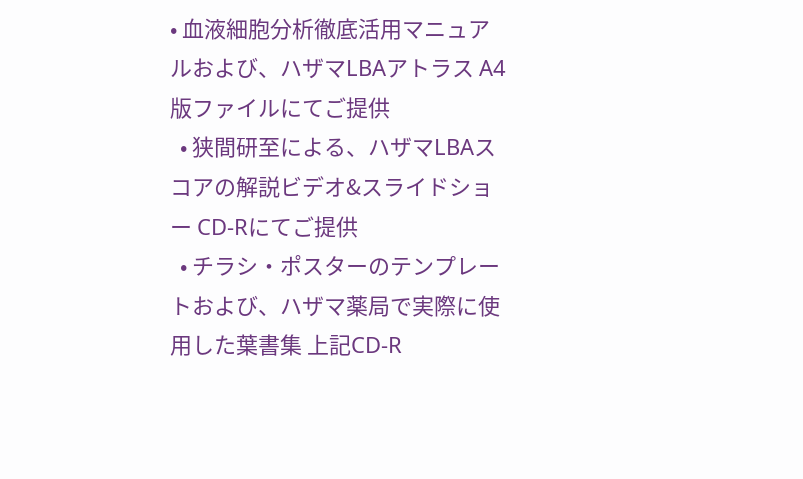• 血液細胞分析徹底活用マニュアルおよび、ハザマLBAアトラス A4版ファイルにてご提供
  • 狭間研至による、ハザマLBAスコアの解説ビデオ&スライドショー CD-Rにてご提供
  • チラシ・ポスターのテンプレートおよび、ハザマ薬局で実際に使用した葉書集 上記CD-R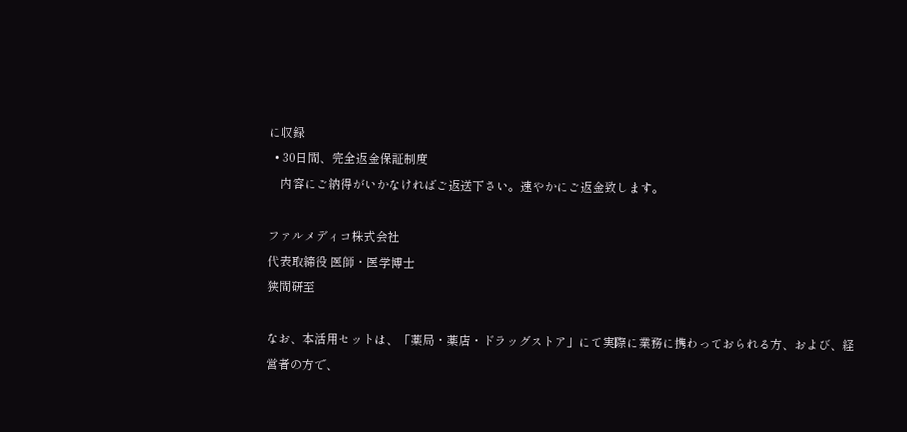に収録
  • 30日間、完全返金保証制度
    内容にご納得がいかなければご返送下さい。速やかにご返金致します。

ファルメディコ株式会社
代表取締役 医師・医学博士
狭間研至

なお、本活用セットは、「薬局・薬店・ドラッグストア」にて実際に業務に携わっておられる方、および、経営者の方で、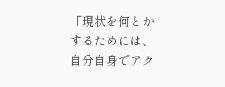「現状を何とかするためには、自分自身でアク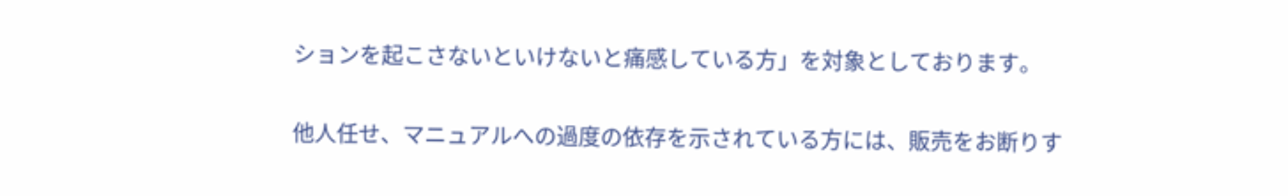ションを起こさないといけないと痛感している方」を対象としております。

他人任せ、マニュアルへの過度の依存を示されている方には、販売をお断りす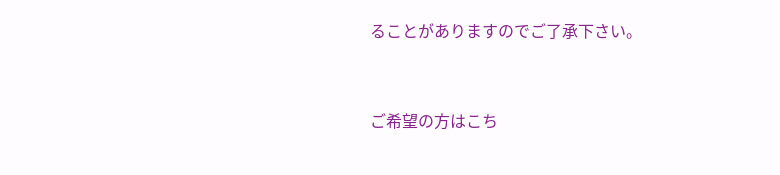ることがありますのでご了承下さい。


ご希望の方はこち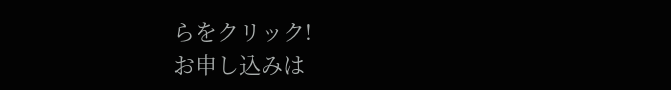らをクリック!
お申し込みは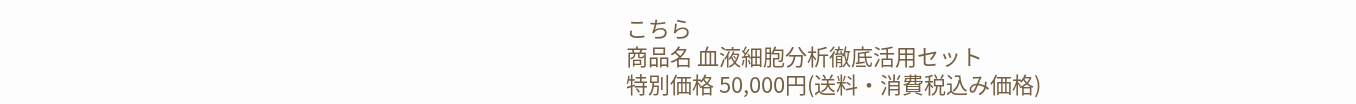こちら
商品名 血液細胞分析徹底活用セット
特別価格 50,000円(送料・消費税込み価格)